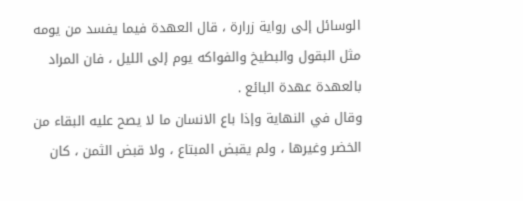الوسائل إلى رواية زرارة ، قال العهدة فيما يفسد من يومه مثل البقول والبطيخ والفواكه يوم إلى الليل ، فان المراد بالعهدة عهدة البائع .
وقال في النهاية وإذا باع الانسان ما لا يصح عليه البقاء من الخضر وغيرها ، ولم يقبض المبتاع ، ولا قبض الثمن ، كان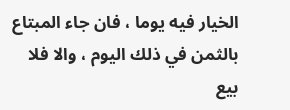الخيار فيه يوما ، فان جاء المبتاع بالثمن في ذلك اليوم ، والا فلا بيع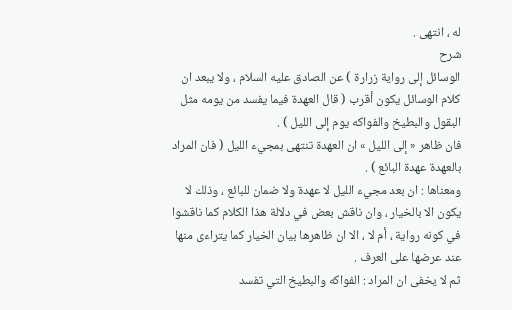له ، انتهى .
شرح
الوسائل إلى رواية زرارة ) عن الصادق عليه السلام ، ولا يبعد ان كلام الوسائل يكون أقرب ( قال العهدة فيما يفسد من يومه مثل البقول والبطيخ والفواكه يوم إلى الليل ) .
فان ظاهر « إلى الليل » ان العهدة تنتهى بمجيء الليل ( فان المراد بالعهدة عهدة البائع ) .
ومعناها : ان بعد مجيء الليل لا عهدة ولا ضمان للبائع ، وذلك لا يكون الا بالخيار ، وان ناقش بعض في دلالة هذا الكلام كما ناقشوا في كونه رواية ، أم لا ، الا ان ظاهرها بيان الخيار كما يتراءى منها عند عرضها على العرف .
ثم لا يخفى ان المراد : الفواكه والبطيخ التي تفسد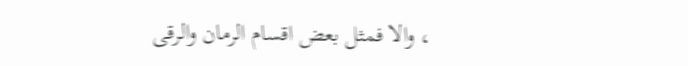، والا فمثل بعض اقسام الرمان والرقى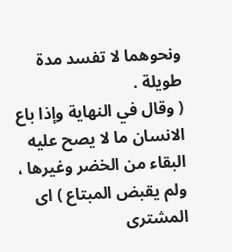ونحوهما لا تفسد مدة طويلة .
( وقال في النهاية وإذا باع الانسان ما لا يصح عليه البقاء من الخضر وغيرها ، ولم يقبض المبتاع ) اى المشترى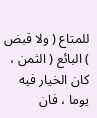للمتاع ( ولا قبض ) البائع ( الثمن ، كان الخيار فيه يوما ، فان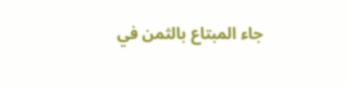جاء المبتاع بالثمن في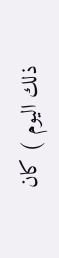ذلك اليوم ) كان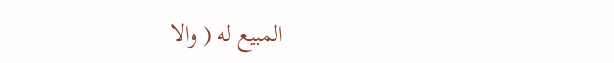المبيع له ( والا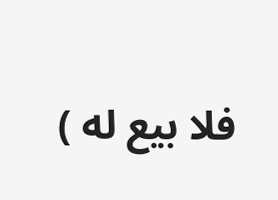فلا بيع له )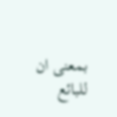بمعنى ان للبائع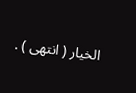الخيار ( انتهى ) .